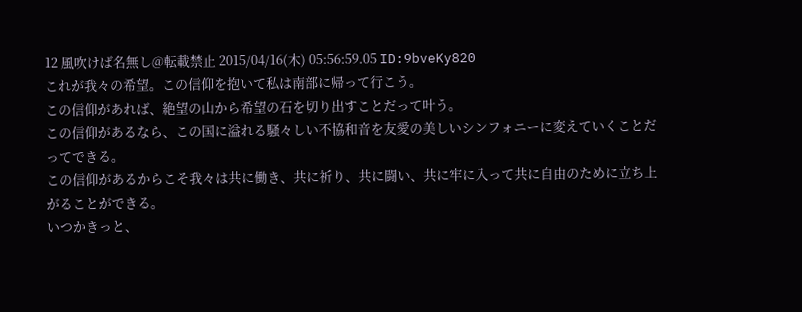12 風吹けば名無し@転載禁止 2015/04/16(木) 05:56:59.05 ID:9bveKy820
これが我々の希望。この信仰を抱いて私は南部に帰って行こう。
この信仰があれば、絶望の山から希望の石を切り出すことだって叶う。
この信仰があるなら、この国に溢れる騒々しい不協和音を友愛の美しいシンフォニーに変えていくことだってできる。
この信仰があるからこそ我々は共に働き、共に祈り、共に闘い、共に牢に入って共に自由のために立ち上がることができる。
いつかきっと、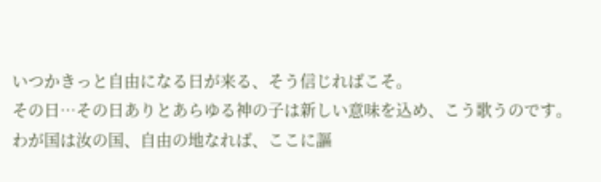いつかきっと自由になる日が来る、そう信じればこそ。
その日…その日ありとあらゆる神の子は新しい意味を込め、こう歌うのです。
わが国は汝の国、自由の地なれば、ここに謳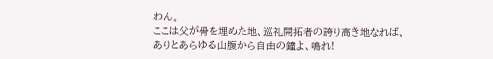わん。
ここは父が骨を埋めた地、巡礼開拓者の誇り高き地なれば、
ありとあらゆる山腹から自由の鐘よ、鳴れ!